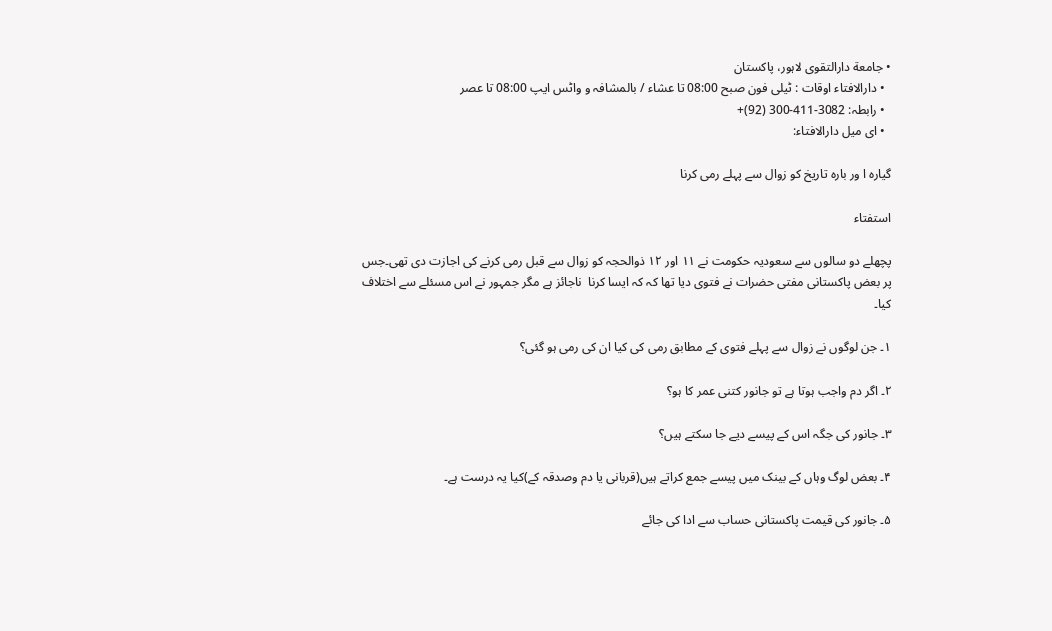• جامعة دارالتقوی لاہور، پاکستان
  • دارالافتاء اوقات : ٹیلی فون صبح 08:00 تا عشاء / بالمشافہ و واٹس ایپ 08:00 تا عصر
  • رابطہ: 3082-411-300 (92)+
  • ای میل دارالافتاء:

گیارہ ا ور بارہ تاریخ کو زوال سے پہلے رمی کرنا

استفتاء

پچھلے دو سالوں سے سعودیہ حکومت نے ۱۱ اور ۱۲ ذوالحجہ کو زوال سے قبل رمی کرنے کی اجازت دی تھی۔جس پر بعض پاکستانی مفتی حضرات نے فتوی دیا تھا کہ کہ ایسا کرنا  ناجائز ہے مگر جمہور نے اس مسئلے سے اختلاف کیا۔

۱۔ جن لوگوں نے زوال سے پہلے فتوی کے مطابق رمی کی کیا ان کی رمی ہو گئی؟

۲۔ اگر دم واجب ہوتا ہے تو جانور کتنی عمر کا ہو؟

۳۔ جانور کی جگہ اس کے پیسے دیے جا سکتے ہیں؟

۴۔ بعض لوگ وہاں کے بینک میں پیسے جمع کراتے ہیں(قربانی یا دم وصدقہ کے)کیا یہ درست ہے۔

۵۔ جانور کی قیمت پاکستانی حساب سے ادا کی جائے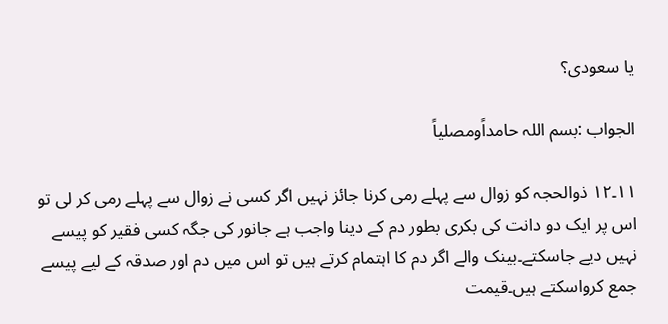یا سعودی؟

الجواب :بسم اللہ حامداًومصلیاً

۱۱۔۱۲ ذوالحجہ کو زوال سے پہلے رمی کرنا جائز نہیں اگر کسی نے زوال سے پہلے رمی کر لی تو اس پر ایک دو دانت کی بکری بطور دم کے دینا واجب ہے جانور کی جگہ کسی فقیر کو پیسے نہیں دیے جاسکتے۔بینک والے اگر دم کا اہتمام کرتے ہیں تو اس میں دم اور صدقہ کے لیے پیسے جمع کرواسکتے ہیں۔قیمت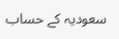سعودیہ کے حساب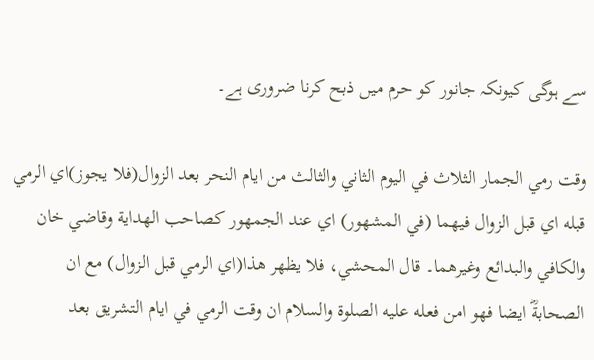سے ہوگی کیونکہ جانور کو حرم میں ذبح کرنا ضروری ہے۔

وقت رمي الجمار الثلاث في اليوم الثاني والثالث من ايام النحر بعد الزوال(فلا يجوز)اي الرمي قبله اي قبل الزوال فيهما (في المشهور) اي عند الجمهور كصاحب الهداية وقاضي خان والكافي والبدائع وغيرهما۔ قال المحشي، فلا يظهر هذا(اي الرمي قبل الزوال) مع ان الصحابةؓ ايضا فهو امن فعله عليه الصلوة والسلام ان وقت الرمي في ايام التشريق بعد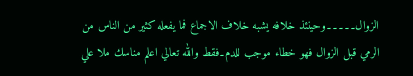الزوال۔۔۔۔۔وحينئذ خلافه يشبه خلاف الاجماع فما يفعله كثير من الناس من الرمي قبل الزوال فهو خطاء موجب للدم۔فقط والله تعالي اعلم مناسك ملا علي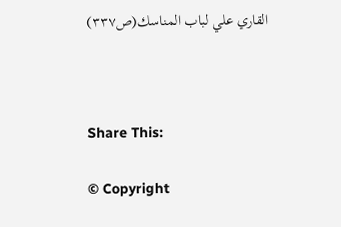القاري علي لباب المناسك(ص۳۳۷)



Share This:

© Copyright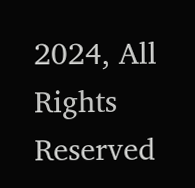2024, All Rights Reserved